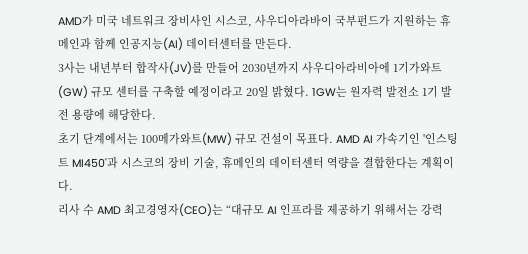AMD가 미국 네트워크 장비사인 시스코, 사우디아라바이 국부펀드가 지원하는 휴메인과 함께 인공지능(AI) 데이터센터를 만든다.
3사는 내년부터 합작사(JV)를 만들어 2030년까지 사우디아라비아에 1기가와트(GW) 규모 센터를 구축할 예정이라고 20일 밝혔다. 1GW는 원자력 발전소 1기 발전 용량에 해당한다.
초기 단계에서는 100메가와트(MW) 규모 건설이 목표다. AMD AI 가속기인 '인스팅트 MI450'과 시스코의 장비 기술, 휴메인의 데이터센터 역량을 결합한다는 계획이다.
리사 수 AMD 최고경영자(CEO)는 “대규모 AI 인프라를 제공하기 위해서는 강력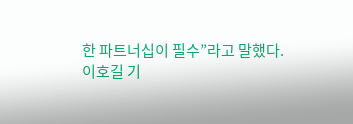한 파트너십이 필수”라고 말했다.
이호길 기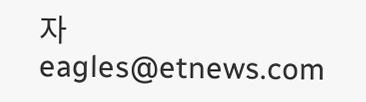자 eagles@etnews.com